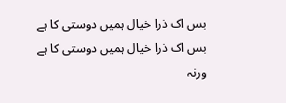بس اک ذرا خیال ہمیں دوستی کا ہے
بس اک ذرا خیال ہمیں دوستی کا ہے
ورنہ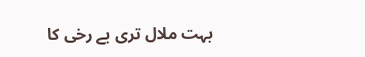بہت ملال تری بے رخی کا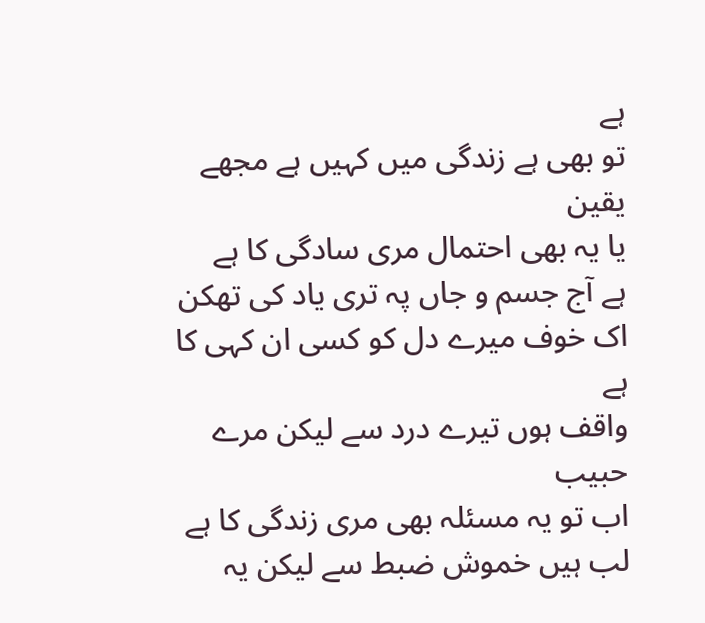ہے
تو بھی ہے زندگی میں کہیں ہے مجھے یقین
یا یہ بھی احتمال مری سادگی کا ہے
ہے آج جسم و جاں پہ تری یاد کی تھکن
اک خوف میرے دل کو کسی ان کہی کا ہے
واقف ہوں تیرے درد سے لیکن مرے حبیب
اب تو یہ مسئلہ بھی مری زندگی کا ہے
لب ہیں خموش ضبط سے لیکن یہ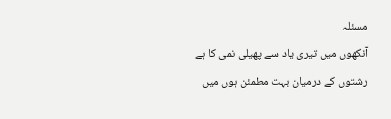مسئلہ
آنکھوں میں تیری یاد سے پھیلی نمی کا ہے
رشتوں کے درمیان بہت مطمئن ہوں میں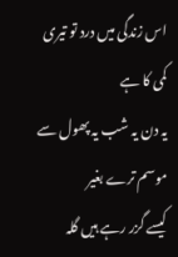اس زندگی میں درد تو تیری کمی کا ہے
یہ دن یہ شب یہ پھول سے موسم ترے بغیر
کیسے گزر رہے ہیں گلہ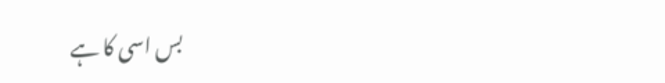بس اسی کا ہے